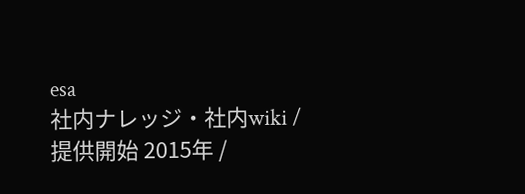esa
社内ナレッジ・社内wiki / 提供開始 2015年 /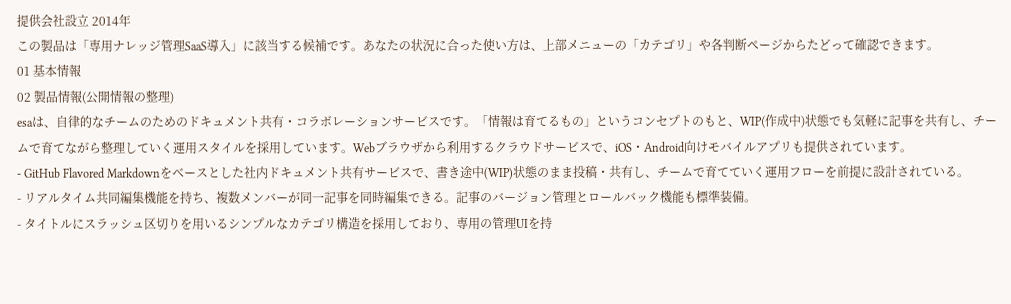提供会社設立 2014年
この製品は「専用ナレッジ管理SaaS導入」に該当する候補です。あなたの状況に合った使い方は、上部メニューの「カテゴリ」や各判断ページからたどって確認できます。
01 基本情報
02 製品情報(公開情報の整理)
esaは、自律的なチームのためのドキュメント共有・コラボレーションサービスです。「情報は育てるもの」というコンセプトのもと、WIP(作成中)状態でも気軽に記事を共有し、チームで育てながら整理していく運用スタイルを採用しています。Webブラウザから利用するクラウドサービスで、iOS・Android向けモバイルアプリも提供されています。
- GitHub Flavored Markdownをベースとした社内ドキュメント共有サービスで、書き途中(WIP)状態のまま投稿・共有し、チームで育てていく運用フローを前提に設計されている。
- リアルタイム共同編集機能を持ち、複数メンバーが同一記事を同時編集できる。記事のバージョン管理とロールバック機能も標準装備。
- タイトルにスラッシュ区切りを用いるシンプルなカテゴリ構造を採用しており、専用の管理UIを持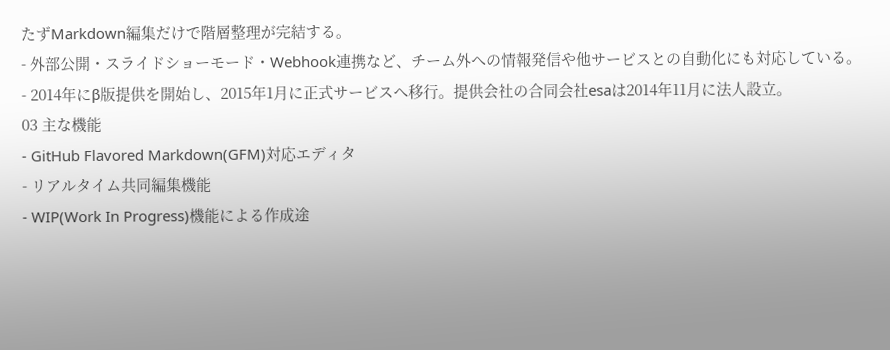たずMarkdown編集だけで階層整理が完結する。
- 外部公開・スライドショーモード・Webhook連携など、チーム外への情報発信や他サービスとの自動化にも対応している。
- 2014年にβ版提供を開始し、2015年1月に正式サービスへ移行。提供会社の合同会社esaは2014年11月に法人設立。
03 主な機能
- GitHub Flavored Markdown(GFM)対応エディタ
- リアルタイム共同編集機能
- WIP(Work In Progress)機能による作成途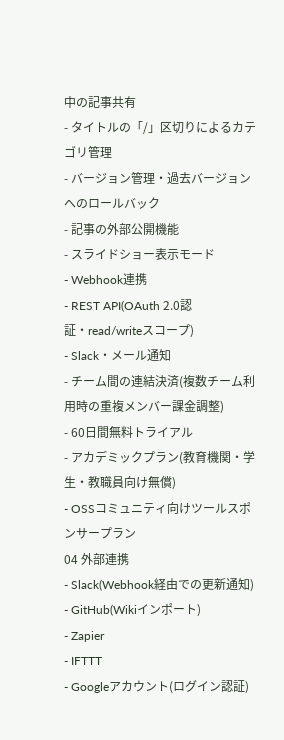中の記事共有
- タイトルの「/」区切りによるカテゴリ管理
- バージョン管理・過去バージョンへのロールバック
- 記事の外部公開機能
- スライドショー表示モード
- Webhook連携
- REST API(OAuth 2.0認証・read/writeスコープ)
- Slack・メール通知
- チーム間の連結決済(複数チーム利用時の重複メンバー課金調整)
- 60日間無料トライアル
- アカデミックプラン(教育機関・学生・教職員向け無償)
- OSSコミュニティ向けツールスポンサープラン
04 外部連携
- Slack(Webhook経由での更新通知)
- GitHub(Wikiインポート)
- Zapier
- IFTTT
- Googleアカウント(ログイン認証)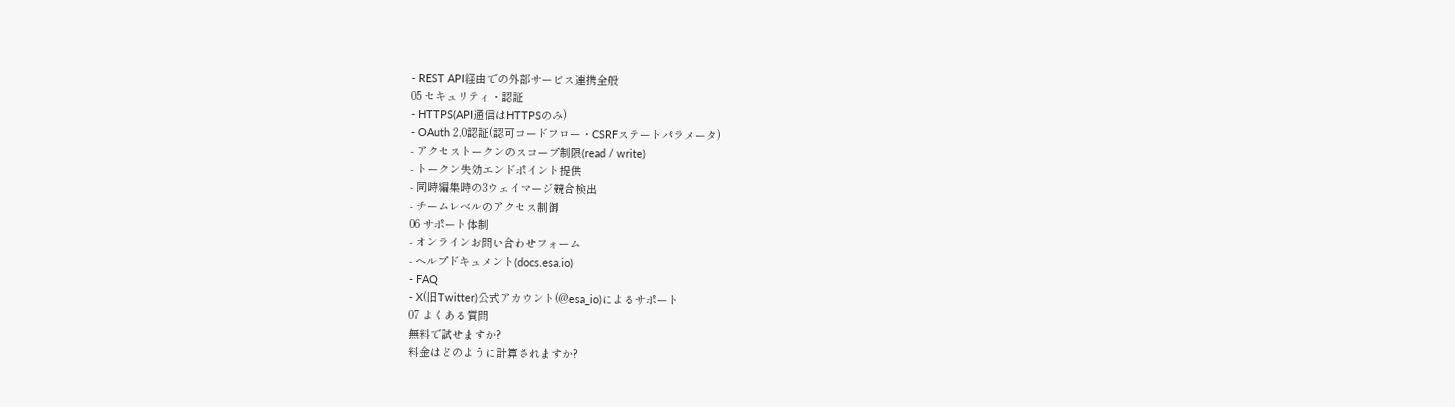- REST API経由での外部サービス連携全般
05 セキュリティ・認証
- HTTPS(API通信はHTTPSのみ)
- OAuth 2.0認証(認可コードフロー・CSRFステートパラメータ)
- アクセストークンのスコープ制限(read / write)
- トークン失効エンドポイント提供
- 同時編集時の3ウェイマージ競合検出
- チームレベルのアクセス制御
06 サポート体制
- オンラインお問い合わせフォーム
- ヘルプドキュメント(docs.esa.io)
- FAQ
- X(旧Twitter)公式アカウント(@esa_io)によるサポート
07 よくある質問
無料で試せますか?
料金はどのように計算されますか?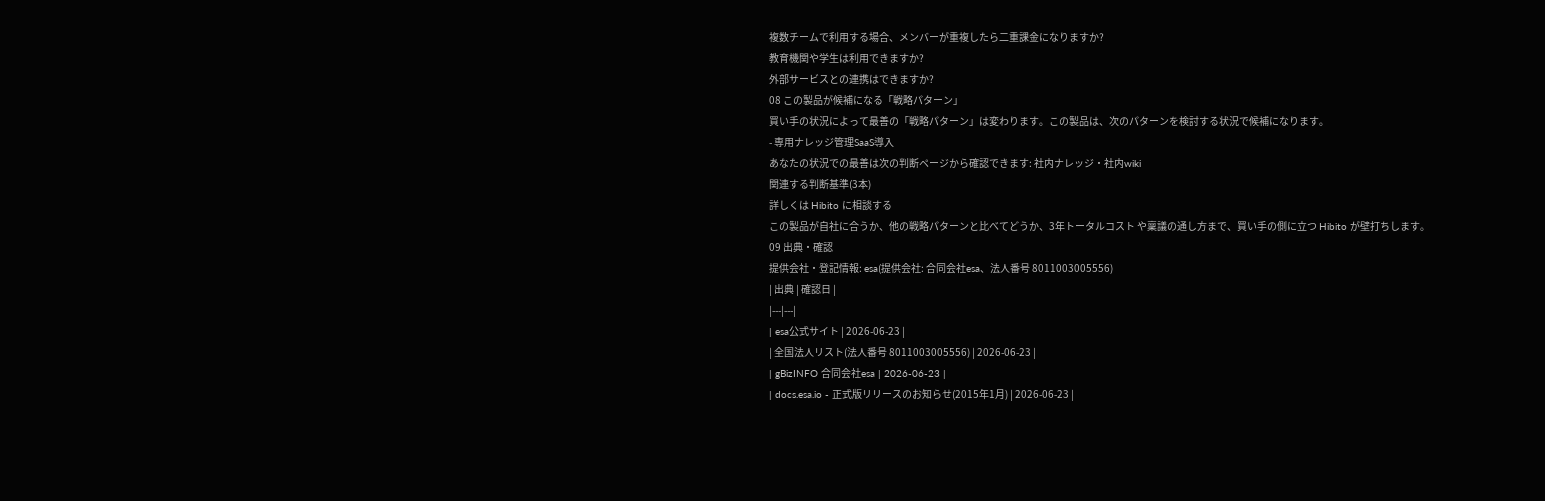複数チームで利用する場合、メンバーが重複したら二重課金になりますか?
教育機関や学生は利用できますか?
外部サービスとの連携はできますか?
08 この製品が候補になる「戦略パターン」
買い手の状況によって最善の「戦略パターン」は変わります。この製品は、次のパターンを検討する状況で候補になります。
- 専用ナレッジ管理SaaS導入
あなたの状況での最善は次の判断ページから確認できます: 社内ナレッジ・社内wiki
関連する判断基準(3本)
詳しくは Hibito に相談する
この製品が自社に合うか、他の戦略パターンと比べてどうか、3年トータルコスト や稟議の通し方まで、買い手の側に立つ Hibito が壁打ちします。
09 出典・確認
提供会社・登記情報: esa(提供会社: 合同会社esa、法人番号 8011003005556)
| 出典 | 確認日 |
|---|---|
| esa公式サイト | 2026-06-23 |
| 全国法人リスト(法人番号 8011003005556) | 2026-06-23 |
| gBizINFO 合同会社esa | 2026-06-23 |
| docs.esa.io - 正式版リリースのお知らせ(2015年1月) | 2026-06-23 |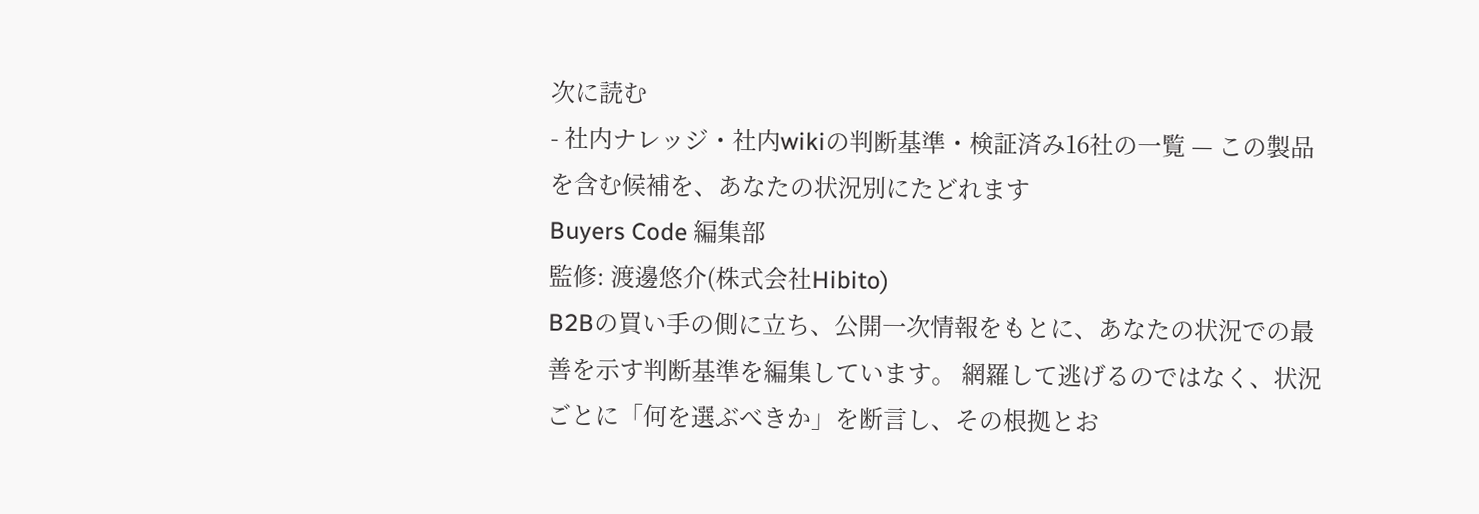次に読む
- 社内ナレッジ・社内wikiの判断基準・検証済み16社の一覧 — この製品を含む候補を、あなたの状況別にたどれます
Buyers Code 編集部
監修: 渡邊悠介(株式会社Hibito)
B2Bの買い手の側に立ち、公開一次情報をもとに、あなたの状況での最善を示す判断基準を編集しています。 網羅して逃げるのではなく、状況ごとに「何を選ぶべきか」を断言し、その根拠とお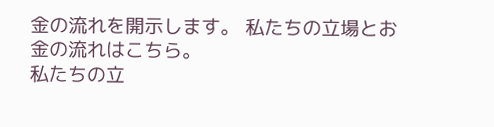金の流れを開示します。 私たちの立場とお金の流れはこちら。
私たちの立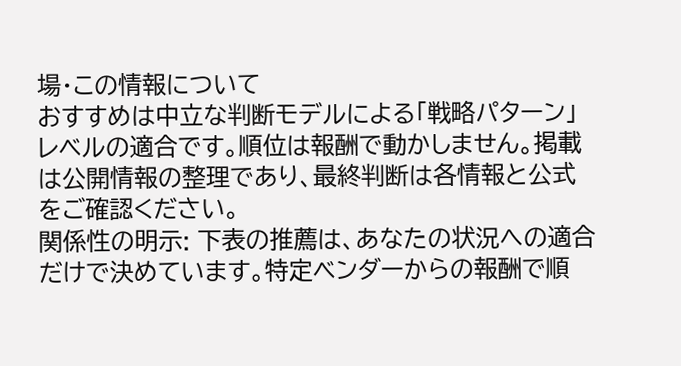場・この情報について
おすすめは中立な判断モデルによる「戦略パターン」レベルの適合です。順位は報酬で動かしません。掲載は公開情報の整理であり、最終判断は各情報と公式をご確認ください。
関係性の明示: 下表の推薦は、あなたの状況への適合だけで決めています。特定ベンダーからの報酬で順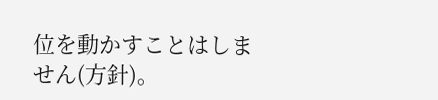位を動かすことはしません(方針)。